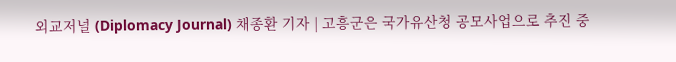외교저널 (Diplomacy Journal) 채종환 기자 | 고흥군은 국가유산청 공모사업으로 추진 중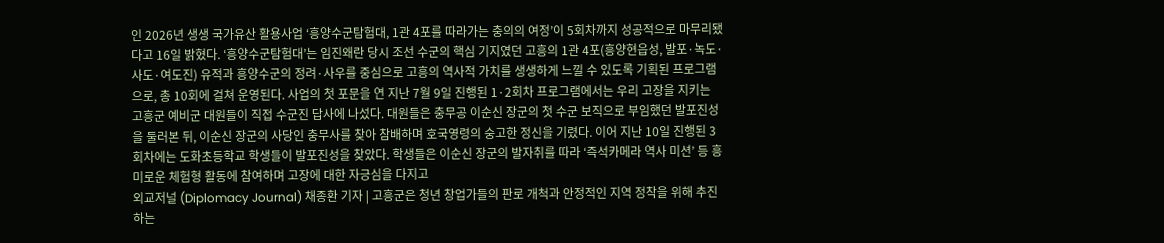인 2026년 생생 국가유산 활용사업 ‘흥양수군탐험대, 1관 4포를 따라가는 충의의 여정’이 5회차까지 성공적으로 마무리됐다고 16일 밝혔다. ‘흥양수군탐험대’는 임진왜란 당시 조선 수군의 핵심 기지였던 고흥의 1관 4포(흥양현읍성, 발포·녹도·사도·여도진) 유적과 흥양수군의 정려·사우를 중심으로 고흥의 역사적 가치를 생생하게 느낄 수 있도록 기획된 프로그램으로, 총 10회에 걸쳐 운영된다. 사업의 첫 포문을 연 지난 7월 9일 진행된 1·2회차 프로그램에서는 우리 고장을 지키는 고흥군 예비군 대원들이 직접 수군진 답사에 나섰다. 대원들은 충무공 이순신 장군의 첫 수군 보직으로 부임했던 발포진성을 둘러본 뒤, 이순신 장군의 사당인 충무사를 찾아 참배하며 호국영령의 숭고한 정신을 기렸다. 이어 지난 10일 진행된 3회차에는 도화초등학교 학생들이 발포진성을 찾았다. 학생들은 이순신 장군의 발자취를 따라 ‘즉석카메라 역사 미션’ 등 흥미로운 체험형 활동에 참여하며 고장에 대한 자긍심을 다지고
외교저널 (Diplomacy Journal) 채종환 기자 | 고흥군은 청년 창업가들의 판로 개척과 안정적인 지역 정착을 위해 추진하는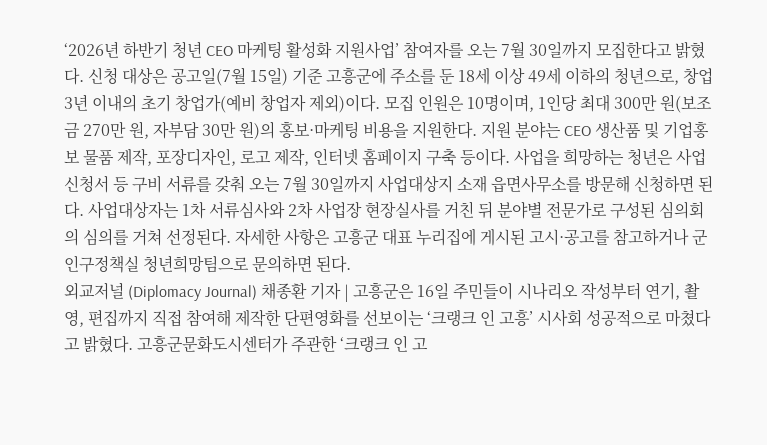‘2026년 하반기 청년 CEO 마케팅 활성화 지원사업’ 참여자를 오는 7월 30일까지 모집한다고 밝혔다. 신청 대상은 공고일(7월 15일) 기준 고흥군에 주소를 둔 18세 이상 49세 이하의 청년으로, 창업 3년 이내의 초기 창업가(예비 창업자 제외)이다. 모집 인원은 10명이며, 1인당 최대 300만 원(보조금 270만 원, 자부담 30만 원)의 홍보·마케팅 비용을 지원한다. 지원 분야는 CEO 생산품 및 기업홍보 물품 제작, 포장디자인, 로고 제작, 인터넷 홈페이지 구축 등이다. 사업을 희망하는 청년은 사업신청서 등 구비 서류를 갖춰 오는 7월 30일까지 사업대상지 소재 읍면사무소를 방문해 신청하면 된다. 사업대상자는 1차 서류심사와 2차 사업장 현장실사를 거친 뒤 분야별 전문가로 구성된 심의회의 심의를 거쳐 선정된다. 자세한 사항은 고흥군 대표 누리집에 게시된 고시·공고를 참고하거나 군 인구정책실 청년희망팀으로 문의하면 된다.
외교저널 (Diplomacy Journal) 채종환 기자 | 고흥군은 16일 주민들이 시나리오 작성부터 연기, 촬영, 편집까지 직접 참여해 제작한 단편영화를 선보이는 ‘크랭크 인 고흥’ 시사회 성공적으로 마쳤다고 밝혔다. 고흥군문화도시센터가 주관한 ‘크랭크 인 고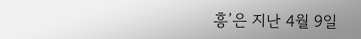흥’은 지난 4월 9일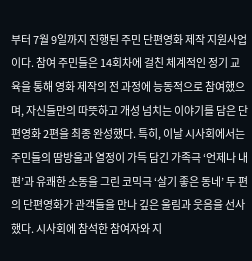부터 7월 9일까지 진행된 주민 단편영화 제작 지원사업이다. 참여 주민들은 14회차에 걸친 체계적인 정기 교육을 통해 영화 제작의 전 과정에 능동적으로 참여했으며, 자신들만의 따뜻하고 개성 넘치는 이야기를 담은 단편영화 2편을 최종 완성했다. 특히, 이날 시사회에서는 주민들의 땀방울과 열정이 가득 담긴 가족극 ‘언제나 내 편’과 유쾌한 소동을 그린 코믹극 ‘살기 좋은 동네’ 두 편의 단편영화가 관객들을 만나 깊은 울림과 웃음을 선사했다. 시사회에 참석한 참여자와 지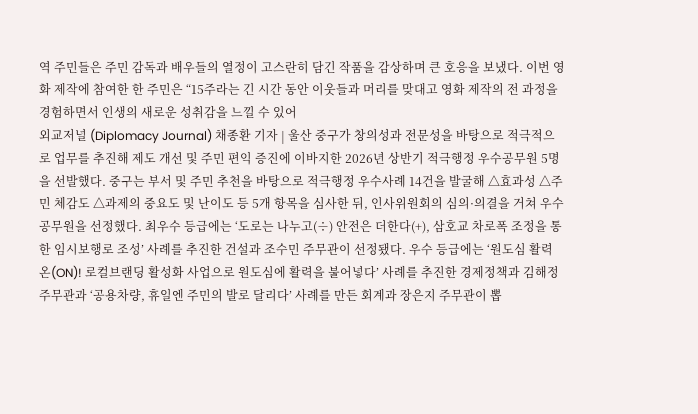역 주민들은 주민 감독과 배우들의 열정이 고스란히 담긴 작품을 감상하며 큰 호응을 보냈다. 이번 영화 제작에 참여한 한 주민은 “15주라는 긴 시간 동안 이웃들과 머리를 맞대고 영화 제작의 전 과정을 경험하면서 인생의 새로운 성취감을 느낄 수 있어
외교저널 (Diplomacy Journal) 채종환 기자 | 울산 중구가 창의성과 전문성을 바탕으로 적극적으로 업무를 추진해 제도 개선 및 주민 편익 증진에 이바지한 2026년 상반기 적극행정 우수공무원 5명을 선발했다. 중구는 부서 및 주민 추천을 바탕으로 적극행정 우수사례 14건을 발굴해 △효과성 △주민 체감도 △과제의 중요도 및 난이도 등 5개 항목을 심사한 뒤, 인사위원회의 심의·의결을 거쳐 우수공무원을 선정했다. 최우수 등급에는 ‘도로는 나누고(÷) 안전은 더한다(+), 삼호교 차로폭 조정을 통한 임시보행로 조성’ 사례를 추진한 건설과 조수민 주무관이 선정됐다. 우수 등급에는 ‘원도심 활력 온(ON)! 로컬브랜딩 활성화 사업으로 원도심에 활력을 불어넣다’ 사례를 추진한 경제정책과 김해정 주무관과 ‘공용차량, 휴일엔 주민의 발로 달리다’ 사례를 만든 회계과 장은지 주무관이 뽑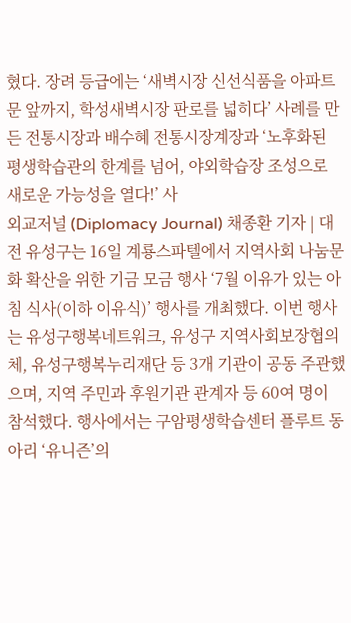혔다. 장려 등급에는 ‘새벽시장 신선식품을 아파트 문 앞까지, 학성새벽시장 판로를 넓히다’ 사례를 만든 전통시장과 배수혜 전통시장계장과 ‘노후화된 평생학습관의 한계를 넘어, 야외학습장 조성으로 새로운 가능성을 열다!’ 사
외교저널 (Diplomacy Journal) 채종환 기자 | 대전 유성구는 16일 계룡스파텔에서 지역사회 나눔문화 확산을 위한 기금 모금 행사 ‘7월 이유가 있는 아침 식사(이하 이유식)’ 행사를 개최했다. 이번 행사는 유성구행복네트워크, 유성구 지역사회보장협의체, 유성구행복누리재단 등 3개 기관이 공동 주관했으며, 지역 주민과 후원기관 관계자 등 60여 명이 참석했다. 행사에서는 구암평생학습센터 플루트 동아리 ‘유니즌’의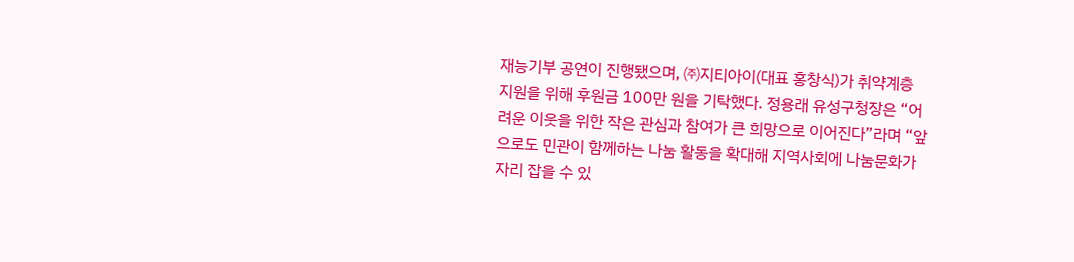재능기부 공연이 진행됐으며, ㈜지티아이(대표 홍창식)가 취약계층 지원을 위해 후원금 100만 원을 기탁했다. 정용래 유성구청장은 “어려운 이웃을 위한 작은 관심과 참여가 큰 희망으로 이어진다”라며 “앞으로도 민관이 함께하는 나눔 활동을 확대해 지역사회에 나눔문화가 자리 잡을 수 있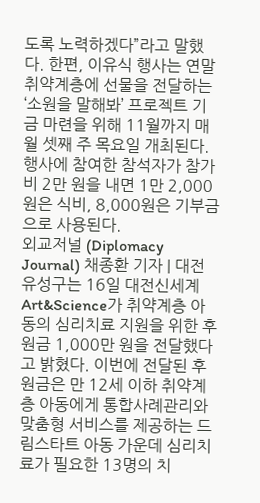도록 노력하겠다”라고 말했다. 한편, 이유식 행사는 연말 취약계층에 선물을 전달하는 ‘소원을 말해봐’ 프로젝트 기금 마련을 위해 11월까지 매월 셋째 주 목요일 개최된다. 행사에 참여한 참석자가 참가비 2만 원을 내면 1만 2,000원은 식비, 8,000원은 기부금으로 사용된다.
외교저널 (Diplomacy Journal) 채종환 기자 | 대전 유성구는 16일 대전신세계Art&Science가 취약계층 아동의 심리치료 지원을 위한 후원금 1,000만 원을 전달했다고 밝혔다. 이번에 전달된 후원금은 만 12세 이하 취약계층 아동에게 통합사례관리와 맞춤형 서비스를 제공하는 드림스타트 아동 가운데 심리치료가 필요한 13명의 치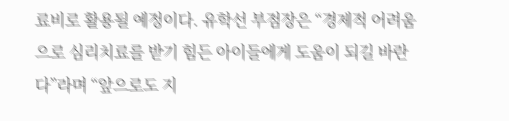료비로 활용될 예정이다. 유학선 부점장은 “경제적 어려움으로 심리치료를 받기 힘든 아이들에게 도움이 되길 바란다”라며 “앞으로도 지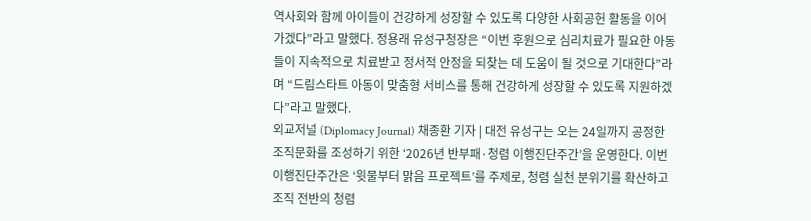역사회와 함께 아이들이 건강하게 성장할 수 있도록 다양한 사회공헌 활동을 이어가겠다”라고 말했다. 정용래 유성구청장은 “이번 후원으로 심리치료가 필요한 아동들이 지속적으로 치료받고 정서적 안정을 되찾는 데 도움이 될 것으로 기대한다”라며 “드림스타트 아동이 맞춤형 서비스를 통해 건강하게 성장할 수 있도록 지원하겠다”라고 말했다.
외교저널 (Diplomacy Journal) 채종환 기자 | 대전 유성구는 오는 24일까지 공정한 조직문화를 조성하기 위한 ‘2026년 반부패·청렴 이행진단주간’을 운영한다. 이번 이행진단주간은 ‘윗물부터 맑음 프로젝트’를 주제로, 청렴 실천 분위기를 확산하고 조직 전반의 청렴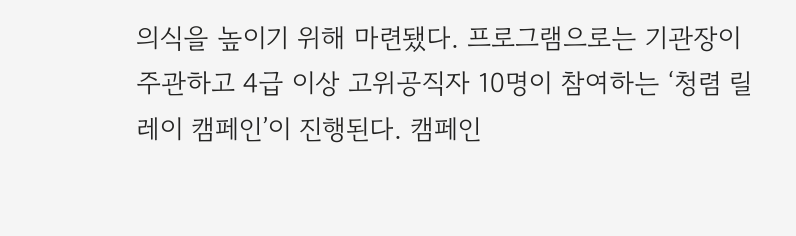의식을 높이기 위해 마련됐다. 프로그램으로는 기관장이 주관하고 4급 이상 고위공직자 10명이 참여하는 ‘청렴 릴레이 캠페인’이 진행된다. 캠페인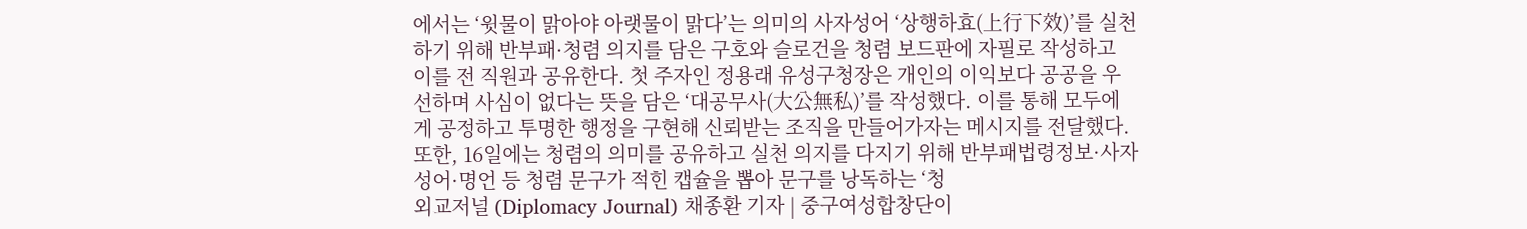에서는 ‘윗물이 맑아야 아랫물이 맑다’는 의미의 사자성어 ‘상행하효(上行下效)’를 실천하기 위해 반부패·청렴 의지를 담은 구호와 슬로건을 청렴 보드판에 자필로 작성하고 이를 전 직원과 공유한다. 첫 주자인 정용래 유성구청장은 개인의 이익보다 공공을 우선하며 사심이 없다는 뜻을 담은 ‘대공무사(大公無私)’를 작성했다. 이를 통해 모두에게 공정하고 투명한 행정을 구현해 신뢰받는 조직을 만들어가자는 메시지를 전달했다. 또한, 16일에는 청렴의 의미를 공유하고 실천 의지를 다지기 위해 반부패법령정보·사자성어·명언 등 청렴 문구가 적힌 캡슐을 뽑아 문구를 낭독하는 ‘청
외교저널 (Diplomacy Journal) 채종환 기자 | 중구여성합창단이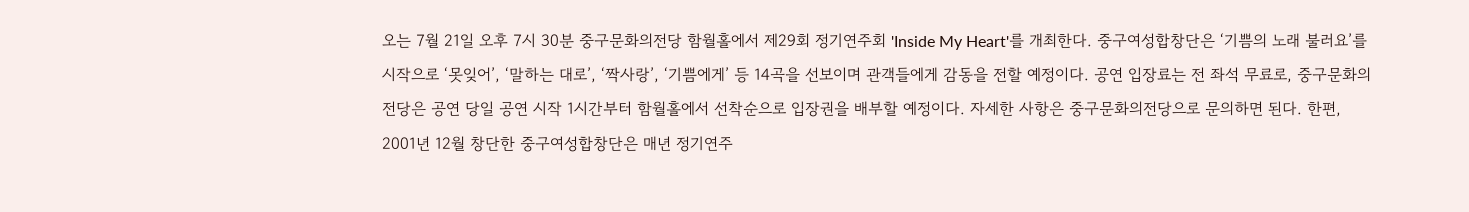오는 7월 21일 오후 7시 30분 중구문화의전당 함월홀에서 제29회 정기연주회 'Inside My Heart'를 개최한다. 중구여성합창단은 ‘기쁨의 노래 불러요’를 시작으로 ‘못잊어’, ‘말하는 대로’, ‘짝사랑’, ‘기쁨에게’ 등 14곡을 선보이며 관객들에게 감동을 전할 예정이다. 공연 입장료는 전 좌석 무료로, 중구문화의전당은 공연 당일 공연 시작 1시간부터 함월홀에서 선착순으로 입장권을 배부할 예정이다. 자세한 사항은 중구문화의전당으로 문의하면 된다. 한편, 2001년 12월 창단한 중구여성합창단은 매년 정기연주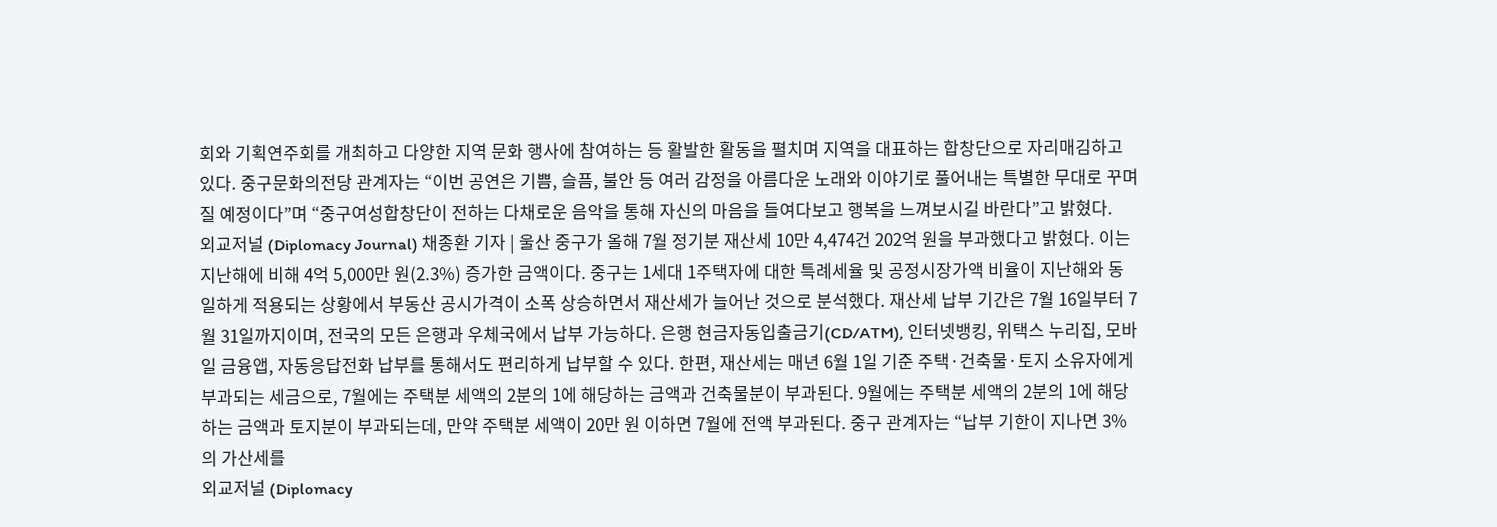회와 기획연주회를 개최하고 다양한 지역 문화 행사에 참여하는 등 활발한 활동을 펼치며 지역을 대표하는 합창단으로 자리매김하고 있다. 중구문화의전당 관계자는 “이번 공연은 기쁨, 슬픔, 불안 등 여러 감정을 아름다운 노래와 이야기로 풀어내는 특별한 무대로 꾸며질 예정이다”며 “중구여성합창단이 전하는 다채로운 음악을 통해 자신의 마음을 들여다보고 행복을 느껴보시길 바란다”고 밝혔다.
외교저널 (Diplomacy Journal) 채종환 기자 | 울산 중구가 올해 7월 정기분 재산세 10만 4,474건 202억 원을 부과했다고 밝혔다. 이는 지난해에 비해 4억 5,000만 원(2.3%) 증가한 금액이다. 중구는 1세대 1주택자에 대한 특례세율 및 공정시장가액 비율이 지난해와 동일하게 적용되는 상황에서 부동산 공시가격이 소폭 상승하면서 재산세가 늘어난 것으로 분석했다. 재산세 납부 기간은 7월 16일부터 7월 31일까지이며, 전국의 모든 은행과 우체국에서 납부 가능하다. 은행 현금자동입출금기(CD/ATM), 인터넷뱅킹, 위택스 누리집, 모바일 금융앱, 자동응답전화 납부를 통해서도 편리하게 납부할 수 있다. 한편, 재산세는 매년 6월 1일 기준 주택·건축물·토지 소유자에게 부과되는 세금으로, 7월에는 주택분 세액의 2분의 1에 해당하는 금액과 건축물분이 부과된다. 9월에는 주택분 세액의 2분의 1에 해당하는 금액과 토지분이 부과되는데, 만약 주택분 세액이 20만 원 이하면 7월에 전액 부과된다. 중구 관계자는 “납부 기한이 지나면 3%의 가산세를
외교저널 (Diplomacy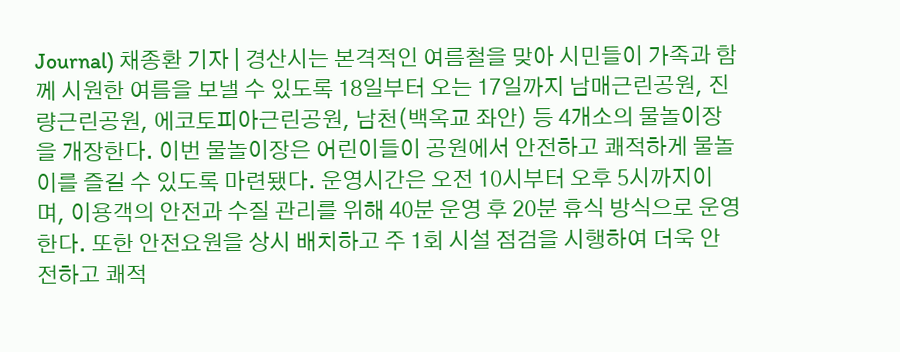Journal) 채종환 기자 | 경산시는 본격적인 여름철을 맞아 시민들이 가족과 함께 시원한 여름을 보낼 수 있도록 18일부터 오는 17일까지 남매근린공원, 진량근린공원, 에코토피아근린공원, 남천(백옥교 좌안) 등 4개소의 물놀이장을 개장한다. 이번 물놀이장은 어린이들이 공원에서 안전하고 쾌적하게 물놀이를 즐길 수 있도록 마련됐다. 운영시간은 오전 10시부터 오후 5시까지이며, 이용객의 안전과 수질 관리를 위해 40분 운영 후 20분 휴식 방식으로 운영한다. 또한 안전요원을 상시 배치하고 주 1회 시설 점검을 시행하여 더욱 안전하고 쾌적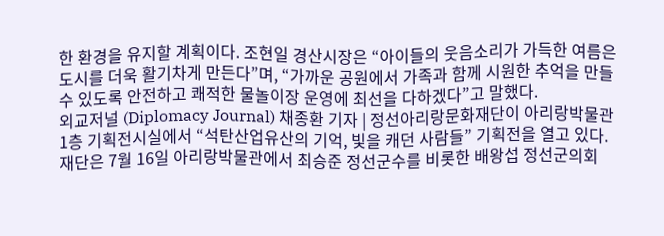한 환경을 유지할 계획이다. 조현일 경산시장은 “아이들의 웃음소리가 가득한 여름은 도시를 더욱 활기차게 만든다”며, “가까운 공원에서 가족과 함께 시원한 추억을 만들 수 있도록 안전하고 쾌적한 물놀이장 운영에 최선을 다하겠다”고 말했다.
외교저널 (Diplomacy Journal) 채종환 기자 | 정선아리랑문화재단이 아리랑박물관 1층 기획전시실에서 “석탄산업유산의 기억, 빛을 캐던 사람들” 기획전을 열고 있다. 재단은 7월 16일 아리랑박물관에서 최승준 정선군수를 비롯한 배왕섭 정선군의회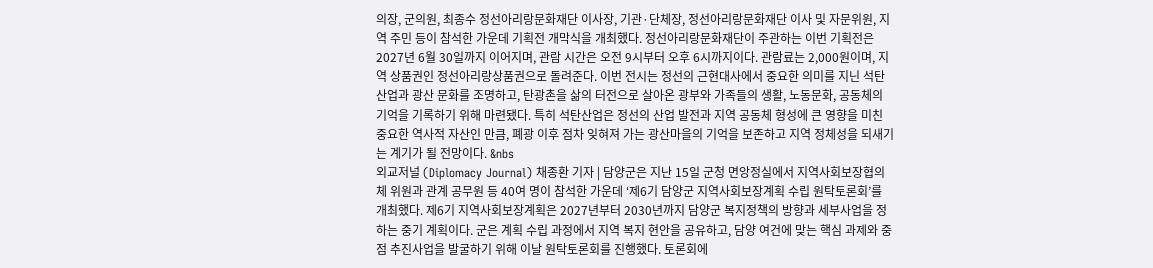의장, 군의원, 최종수 정선아리랑문화재단 이사장, 기관·단체장, 정선아리랑문화재단 이사 및 자문위원, 지역 주민 등이 참석한 가운데 기획전 개막식을 개최했다. 정선아리랑문화재단이 주관하는 이번 기획전은 2027년 6월 30일까지 이어지며, 관람 시간은 오전 9시부터 오후 6시까지이다. 관람료는 2,000원이며, 지역 상품권인 정선아리랑상품권으로 돌려준다. 이번 전시는 정선의 근현대사에서 중요한 의미를 지닌 석탄산업과 광산 문화를 조명하고, 탄광촌을 삶의 터전으로 살아온 광부와 가족들의 생활, 노동문화, 공동체의 기억을 기록하기 위해 마련됐다. 특히 석탄산업은 정선의 산업 발전과 지역 공동체 형성에 큰 영향을 미친 중요한 역사적 자산인 만큼, 폐광 이후 점차 잊혀져 가는 광산마을의 기억을 보존하고 지역 정체성을 되새기는 계기가 될 전망이다. &nbs
외교저널 (Diplomacy Journal) 채종환 기자 | 담양군은 지난 15일 군청 면앙정실에서 지역사회보장협의체 위원과 관계 공무원 등 40여 명이 참석한 가운데 ‘제6기 담양군 지역사회보장계획 수립 원탁토론회’를 개최했다. 제6기 지역사회보장계획은 2027년부터 2030년까지 담양군 복지정책의 방향과 세부사업을 정하는 중기 계획이다. 군은 계획 수립 과정에서 지역 복지 현안을 공유하고, 담양 여건에 맞는 핵심 과제와 중점 추진사업을 발굴하기 위해 이날 원탁토론회를 진행했다. 토론회에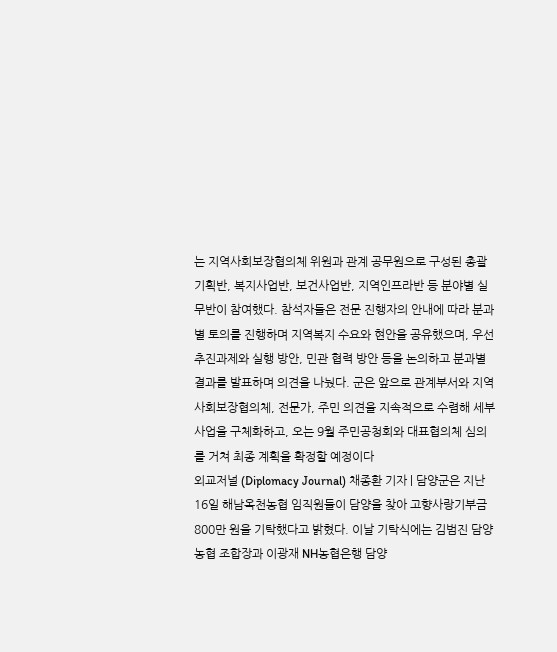는 지역사회보장협의체 위원과 관계 공무원으로 구성된 총괄기획반, 복지사업반, 보건사업반, 지역인프라반 등 분야별 실무반이 참여했다. 참석자들은 전문 진행자의 안내에 따라 분과별 토의를 진행하며 지역복지 수요와 현안을 공유했으며, 우선 추진과제와 실행 방안, 민관 협력 방안 등을 논의하고 분과별 결과를 발표하며 의견을 나눴다. 군은 앞으로 관계부서와 지역사회보장협의체, 전문가, 주민 의견을 지속적으로 수렴해 세부사업을 구체화하고, 오는 9월 주민공청회와 대표협의체 심의를 거쳐 최종 계획을 확정할 예정이다
외교저널 (Diplomacy Journal) 채종환 기자 | 담양군은 지난 16일 해남옥천농협 임직원들이 담양을 찾아 고향사랑기부금 800만 원을 기탁했다고 밝혔다. 이날 기탁식에는 김범진 담양농협 조합장과 이광재 NH농협은행 담양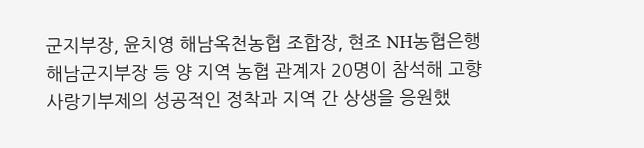군지부장, 윤치영 해남옥천농협 조합장, 현조 NH농협은행 해남군지부장 등 양 지역 농협 관계자 20명이 참석해 고향사랑기부제의 성공적인 정착과 지역 간 상생을 응원했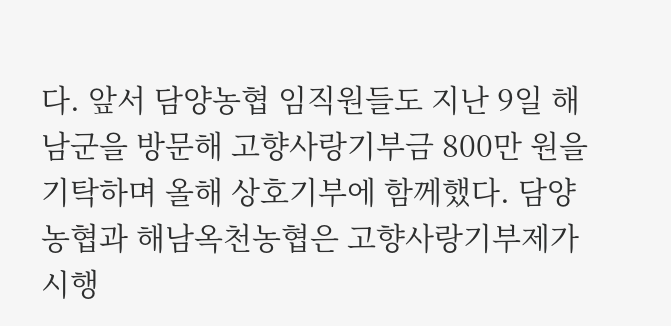다. 앞서 담양농협 임직원들도 지난 9일 해남군을 방문해 고향사랑기부금 800만 원을 기탁하며 올해 상호기부에 함께했다. 담양농협과 해남옥천농협은 고향사랑기부제가 시행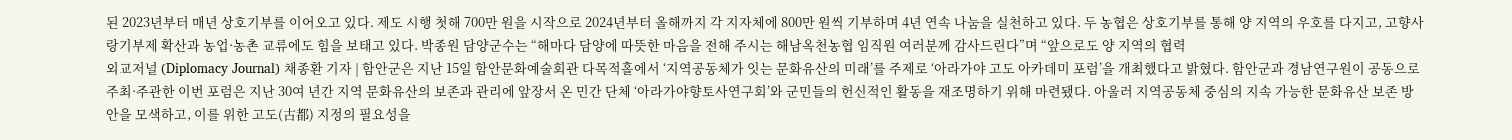된 2023년부터 매년 상호기부를 이어오고 있다. 제도 시행 첫해 700만 원을 시작으로 2024년부터 올해까지 각 지자체에 800만 원씩 기부하며 4년 연속 나눔을 실천하고 있다. 두 농협은 상호기부를 통해 양 지역의 우호를 다지고, 고향사랑기부제 확산과 농업·농촌 교류에도 힘을 보태고 있다. 박종원 담양군수는 “해마다 담양에 따뜻한 마음을 전해 주시는 해남옥천농협 임직원 여러분께 감사드린다”며 “앞으로도 양 지역의 협력
외교저널 (Diplomacy Journal) 채종환 기자 | 함안군은 지난 15일 함안문화예술회관 다목적홀에서 ‘지역공동체가 잇는 문화유산의 미래’를 주제로 ‘아라가야 고도 아카데미 포럼’을 개최했다고 밝혔다. 함안군과 경남연구원이 공동으로 주최·주관한 이번 포럼은 지난 30여 년간 지역 문화유산의 보존과 관리에 앞장서 온 민간 단체 ‘아라가야향토사연구회’와 군민들의 헌신적인 활동을 재조명하기 위해 마련됐다. 아울러 지역공동체 중심의 지속 가능한 문화유산 보존 방안을 모색하고, 이를 위한 고도(古都) 지정의 필요성을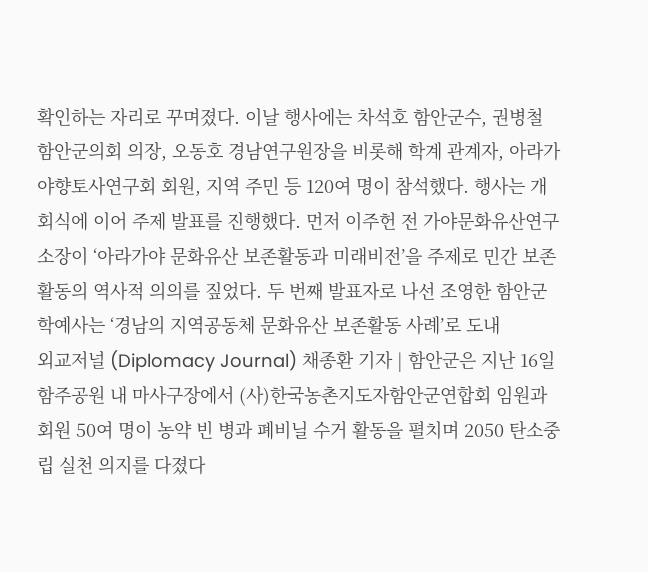확인하는 자리로 꾸며졌다. 이날 행사에는 차석호 함안군수, 권병철 함안군의회 의장, 오동호 경남연구원장을 비롯해 학계 관계자, 아라가야향토사연구회 회원, 지역 주민 등 120여 명이 참석했다. 행사는 개회식에 이어 주제 발표를 진행했다. 먼저 이주헌 전 가야문화유산연구소장이 ‘아라가야 문화유산 보존활동과 미래비전’을 주제로 민간 보존 활동의 역사적 의의를 짚었다. 두 번째 발표자로 나선 조영한 함안군 학예사는 ‘경남의 지역공동체 문화유산 보존활동 사례’로 도내
외교저널 (Diplomacy Journal) 채종환 기자 | 함안군은 지난 16일 함주공원 내 마사구장에서 (사)한국농촌지도자함안군연합회 임원과 회원 50여 명이 농약 빈 병과 폐비닐 수거 활동을 펼치며 2050 탄소중립 실천 의지를 다졌다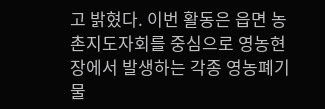고 밝혔다. 이번 활동은 읍면 농촌지도자회를 중심으로 영농현장에서 발생하는 각종 영농폐기물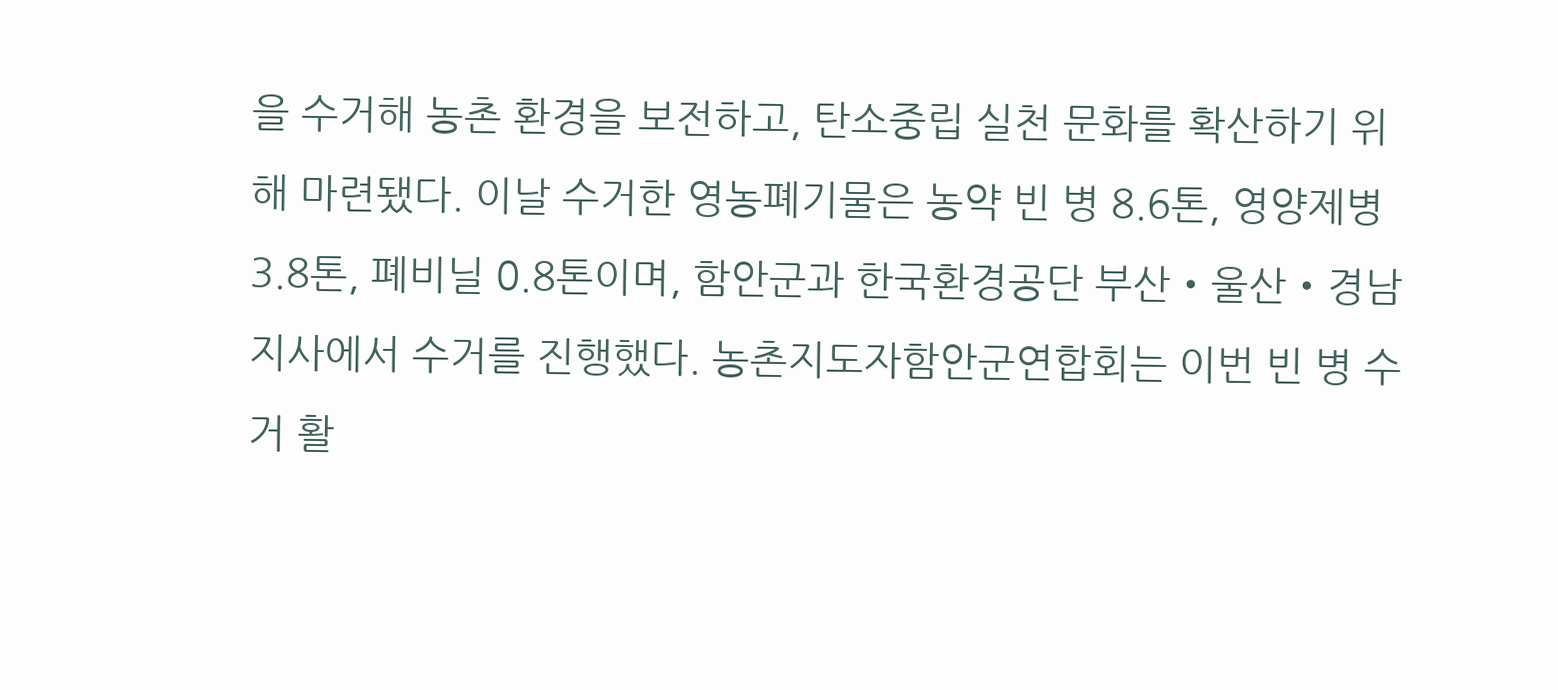을 수거해 농촌 환경을 보전하고, 탄소중립 실천 문화를 확산하기 위해 마련됐다. 이날 수거한 영농폐기물은 농약 빈 병 8.6톤, 영양제병 3.8톤, 폐비닐 0.8톤이며, 함안군과 한국환경공단 부산‧울산‧경남지사에서 수거를 진행했다. 농촌지도자함안군연합회는 이번 빈 병 수거 활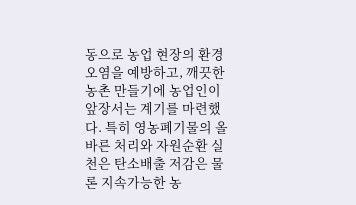동으로 농업 현장의 환경오염을 예방하고, 깨끗한 농촌 만들기에 농업인이 앞장서는 계기를 마련했다. 특히 영농폐기물의 올바른 처리와 자원순환 실천은 탄소배출 저감은 물론 지속가능한 농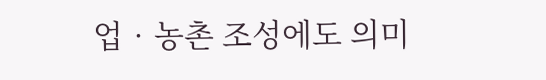업‧농촌 조성에도 의미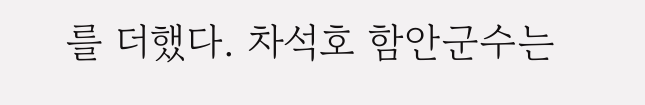를 더했다. 차석호 함안군수는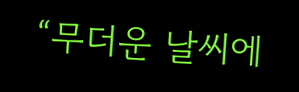“무더운 날씨에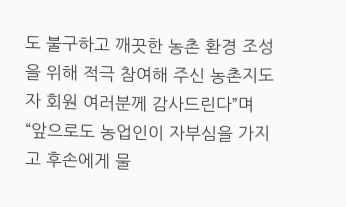도 불구하고 깨끗한 농촌 환경 조성을 위해 적극 참여해 주신 농촌지도자 회원 여러분께 감사드린다”며 “앞으로도 농업인이 자부심을 가지고 후손에게 물